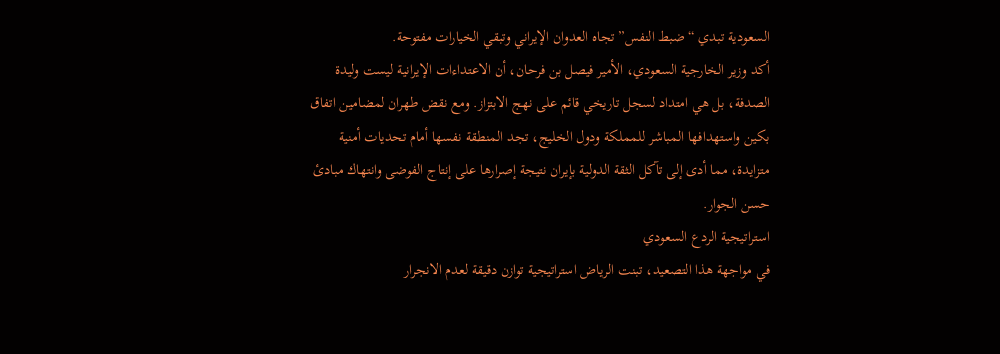السعودية تبدي “ضبط النفس” تجاه العدوان الإيراني وتبقي الخيارات مفتوحة.
أكد وزير الخارجية السعودي، الأمير فيصل بن فرحان، أن الاعتداءات الإيرانية ليست وليدة الصدفة، بل هي امتداد لسجل تاريخي قائم على نهج الابتزاز. ومع نقض طهران لمضامين اتفاق بكين واستهدافها المباشر للمملكة ودول الخليج، تجد المنطقة نفسها أمام تحديات أمنية متزايدة، مما أدى إلى تآكل الثقة الدولية بإيران نتيجة إصرارها على إنتاج الفوضى وانتهاك مبادئ حسن الجوار.
استراتيجية الردع السعودي
في مواجهة هذا التصعيد، تبنت الرياض استراتيجية توازن دقيقة لعدم الانجرار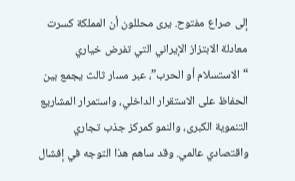إلى صراع مفتوح. يرى محللون أن المملكة كسرت معادلة الابتزاز الإيراني التي تفرض خياري “الاستسلام أو الحرب”، عبر مسار ثالث يجمع بين الحفاظ على الاستقرار الداخلي، واستمرار المشاريع التنموية الكبرى، والنمو كمركز جذب تجاري واقتصادي عالمي. وقد ساهم هذا التوجه في إفشال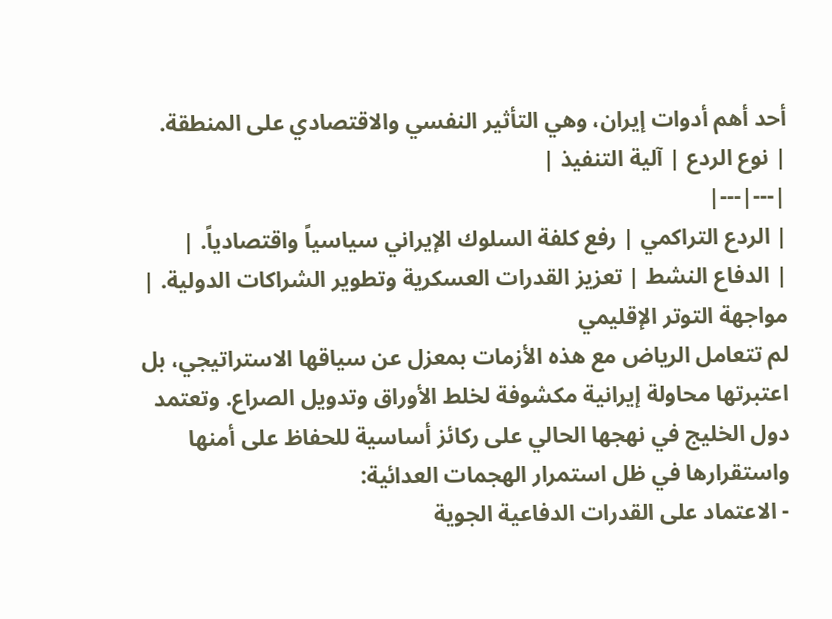أحد أهم أدوات إيران، وهي التأثير النفسي والاقتصادي على المنطقة.
| نوع الردع | آلية التنفيذ |
|---|---|
| الردع التراكمي | رفع كلفة السلوك الإيراني سياسياً واقتصادياً. |
| الدفاع النشط | تعزيز القدرات العسكرية وتطوير الشراكات الدولية. |
مواجهة التوتر الإقليمي
لم تتعامل الرياض مع هذه الأزمات بمعزل عن سياقها الاستراتيجي، بل اعتبرتها محاولة إيرانية مكشوفة لخلط الأوراق وتدويل الصراع. وتعتمد دول الخليج في نهجها الحالي على ركائز أساسية للحفاظ على أمنها واستقرارها في ظل استمرار الهجمات العدائية:
- الاعتماد على القدرات الدفاعية الجوية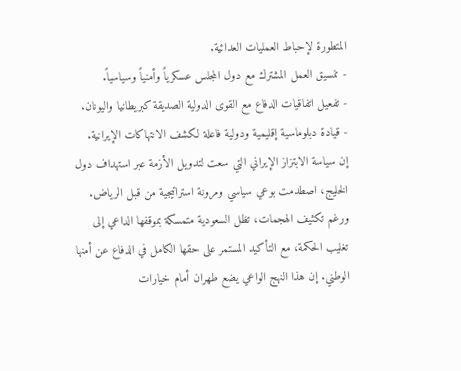المتطورة لإحباط العمليات العدائية.
- تنسيق العمل المشترك مع دول المجلس عسكرياً وأمنياً وسياسياً.
- تفعيل اتفاقيات الدفاع مع القوى الدولية الصديقة كبريطانيا واليونان.
- قيادة دبلوماسية إقليمية ودولية فاعلة لكشف الانتهاكات الإيرانية.
إن سياسة الابتزاز الإيراني التي سعت لتدويل الأزمة عبر استهداف دول الخليج، اصطدمت بوعي سياسي ومرونة استراتيجية من قبل الرياض. ورغم تكثيف الهجمات، تظل السعودية متمسكة بموقفها الداعي إلى تغليب الحكمة، مع التأكيد المستمر على حقها الكامل في الدفاع عن أمنها الوطني. إن هذا النهج الواعي يضع طهران أمام خيارات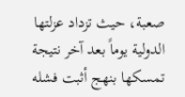صعبة، حيث تزداد عزلتها الدولية يوماً بعد آخر نتيجة تمسكها بنهج أثبت فشله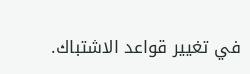في تغيير قواعد الاشتباك.